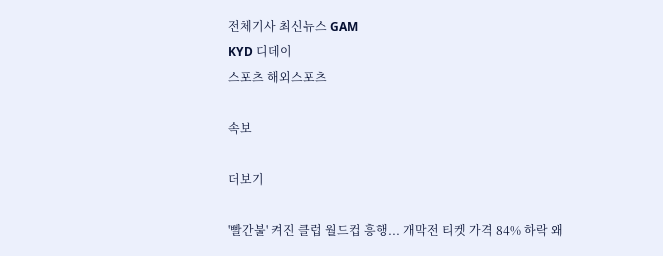전체기사 최신뉴스 GAM
KYD 디데이
스포츠 해외스포츠

속보

더보기

'빨간불' 켜진 클럽 월드컵 흥행... 개막전 티켓 가격 84% 하락 왜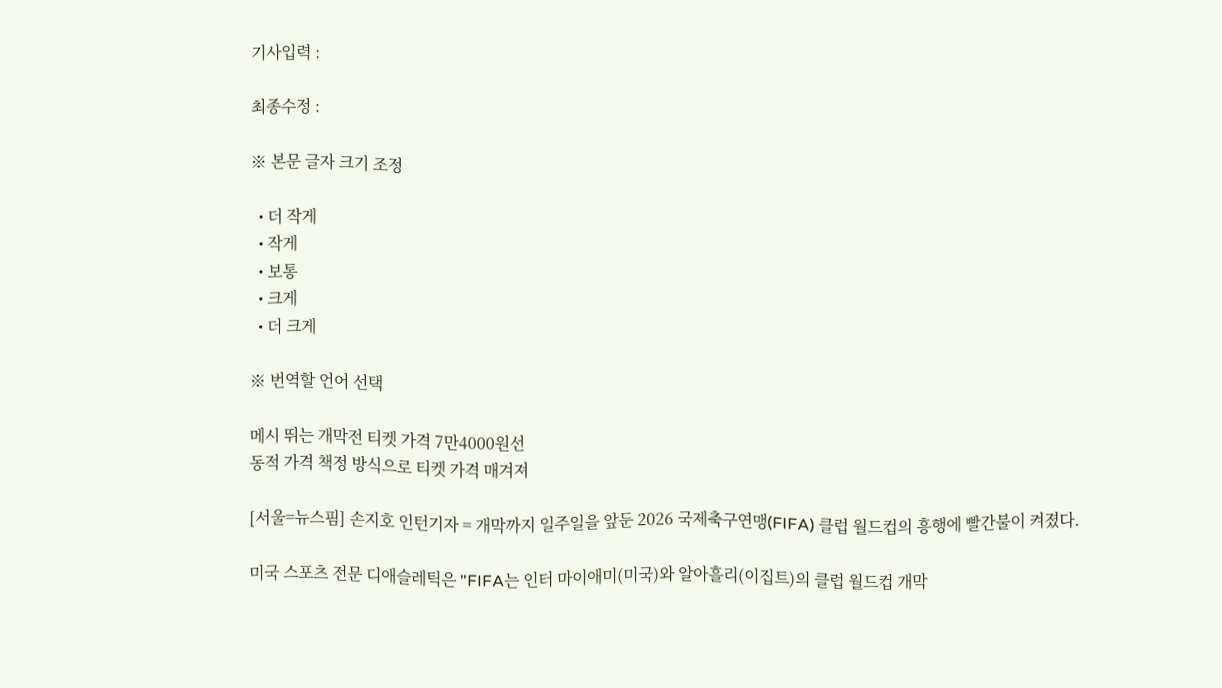기사입력 :

최종수정 :

※ 본문 글자 크기 조정

  • 더 작게
  • 작게
  • 보통
  • 크게
  • 더 크게

※ 번역할 언어 선택

메시 뛰는 개막전 티켓 가격 7만4000원선
동적 가격 책정 방식으로 티켓 가격 매겨져

[서울=뉴스핌] 손지호 인턴기자 = 개막까지 일주일을 앞둔 2026 국제축구연맹(FIFA) 클럽 월드컵의 흥행에 빨간불이 켜졌다.

미국 스포츠 전문 디애슬레틱은 "FIFA는 인터 마이애미(미국)와 알아흘리(이집트)의 클럽 월드컵 개막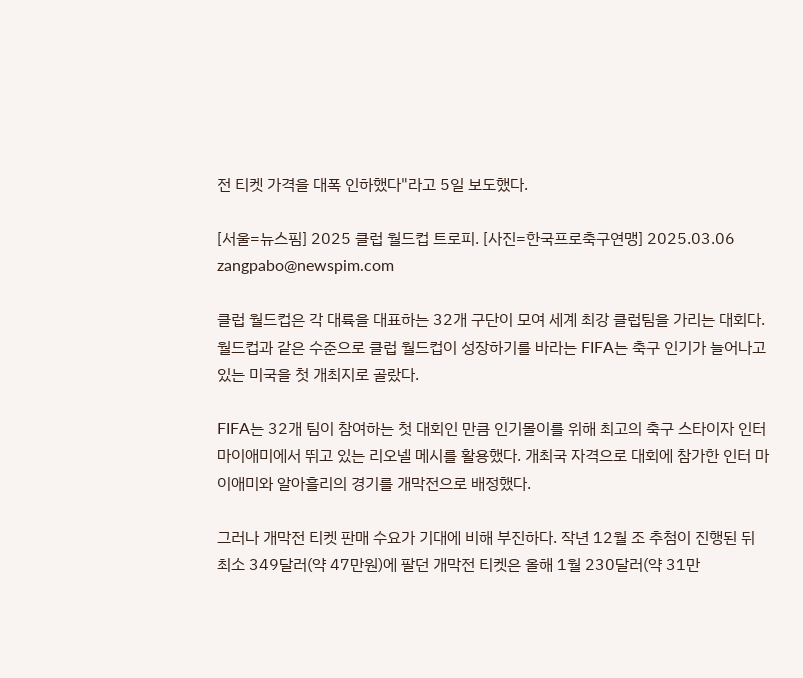전 티켓 가격을 대폭 인하했다"라고 5일 보도했다.

[서울=뉴스핌] 2025 클럽 월드컵 트로피. [사진=한국프로축구연맹] 2025.03.06 zangpabo@newspim.com

클럽 월드컵은 각 대륙을 대표하는 32개 구단이 모여 세계 최강 클럽팀을 가리는 대회다. 월드컵과 같은 수준으로 클럽 월드컵이 성장하기를 바라는 FIFA는 축구 인기가 늘어나고 있는 미국을 첫 개최지로 골랐다.

FIFA는 32개 팀이 참여하는 첫 대회인 만큼 인기몰이를 위해 최고의 축구 스타이자 인터 마이애미에서 뛰고 있는 리오넬 메시를 활용했다. 개최국 자격으로 대회에 참가한 인터 마이애미와 알아흘리의 경기를 개막전으로 배정했다.

그러나 개막전 티켓 판매 수요가 기대에 비해 부진하다. 작년 12월 조 추첨이 진행된 뒤 최소 349달러(약 47만원)에 팔던 개막전 티켓은 올해 1월 230달러(약 31만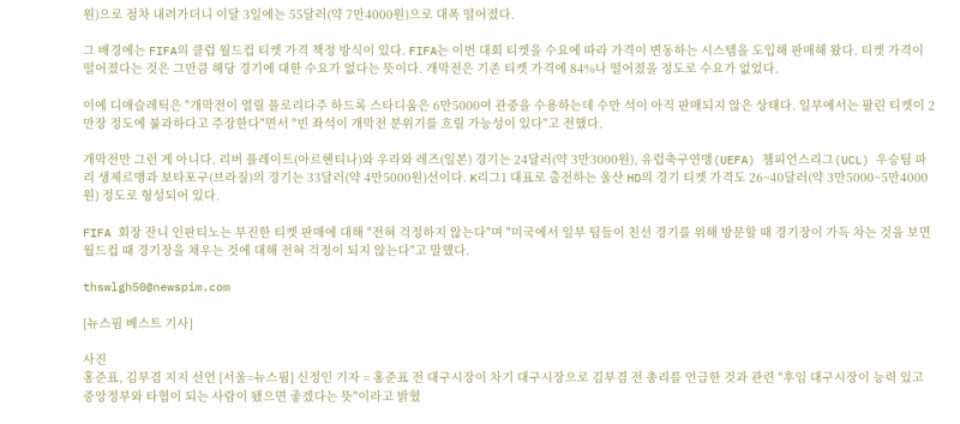원)으로 점차 내려가더니 이달 3일에는 55달러(약 7만4000원)으로 대폭 떨어졌다.

그 배경에는 FIFA의 클럽 월드컵 티켓 가격 책정 방식이 있다. FIFA는 이번 대회 티켓을 수요에 따라 가격이 변동하는 시스템을 도입해 판매해 왔다. 티켓 가격이 떨어졌다는 것은 그만큼 해당 경기에 대한 수요가 없다는 뜻이다. 개막전은 기존 티켓 가격에 84%나 떨어졌을 정도로 수요가 없었다.

이에 디애슬레틱은 "개막전이 열릴 플로리다주 하드록 스타디움은 6만5000여 관중을 수용하는데 수만 석이 아직 판매되지 않은 상태다. 일부에서는 팔린 티켓이 2만장 정도에 불과하다고 주장한다"면서 "빈 좌석이 개막전 분위기를 흐릴 가능성이 있다"고 전했다.

개막전만 그런 게 아니다. 리버 플레이트(아르헨티나)와 우라와 레즈(일본) 경기는 24달러(약 3만3000원), 유럽축구연맹(UEFA) 챔피언스리그(UCL) 우승팀 파리 생제르맹과 보타포구(브라질)의 경기는 33달러(약 4만5000원)선이다. K리그1 대표로 출전하는 울산 HD의 경기 티켓 가격도 26~40달러(약 3만5000~5만4000원) 정도로 형성되어 있다.

FIFA 회장 잔니 인판티노는 부진한 티켓 판매에 대해 "전혀 걱정하지 않는다"며 "미국에서 일부 팀들이 친선 경기를 위해 방문할 때 경기장이 가득 차는 것을 보면 월드컵 때 경기장을 채우는 것에 대해 전혀 걱정이 되지 않는다"고 말했다.

thswlgh50@newspim.com

[뉴스핌 베스트 기사]

사진
홍준표, 김부겸 지지 선언 [서울=뉴스핌] 신정인 기자 = 홍준표 전 대구시장이 차기 대구시장으로 김부겸 전 총리를 언급한 것과 관련 "후임 대구시장이 능력 있고 중앙정부와 타협이 되는 사람이 됐으면 좋겠다는 뜻"이라고 밝혔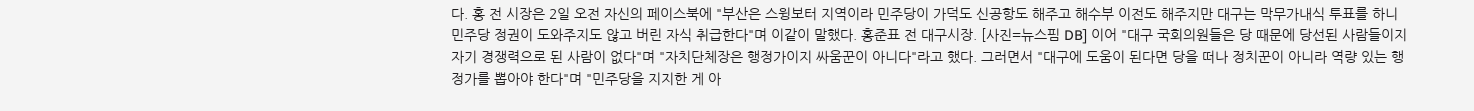다. 홍 전 시장은 2일 오전 자신의 페이스북에 "부산은 스윙보터 지역이라 민주당이 가덕도 신공항도 해주고 해수부 이전도 해주지만 대구는 막무가내식 투표를 하니 민주당 정권이 도와주지도 않고 버린 자식 취급한다"며 이같이 말했다. 홍준표 전 대구시장. [사진=뉴스핌 DB] 이어 "대구 국회의원들은 당 때문에 당선된 사람들이지 자기 경쟁력으로 된 사람이 없다"며 "자치단체장은 행정가이지 싸움꾼이 아니다"라고 했다. 그러면서 "대구에 도움이 된다면 당을 떠나 정치꾼이 아니라 역량 있는 행정가를 뽑아야 한다"며 "민주당을 지지한 게 아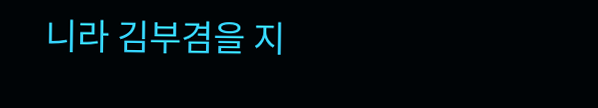니라 김부겸을 지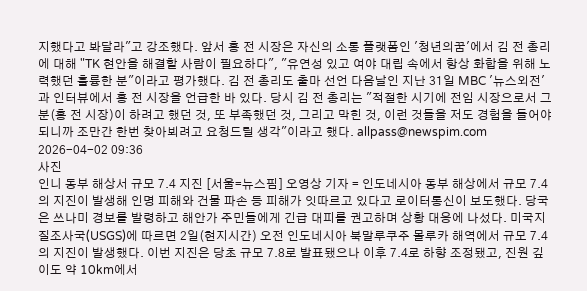지했다고 봐달라"고 강조했다. 앞서 홍 전 시장은 자신의 소통 플랫폼인 '청년의꿈'에서 김 전 총리에 대해 "TK 현안을 해결할 사람이 필요하다", "유연성 있고 여야 대립 속에서 항상 화합을 위해 노력했던 훌륭한 분"이라고 평가했다. 김 전 총리도 출마 선언 다음날인 지난 31일 MBC '뉴스외전'과 인터뷰에서 홍 전 시장을 언급한 바 있다. 당시 김 전 총리는 "적절한 시기에 전임 시장으로서 그분(홍 전 시장)이 하려고 했던 것, 또 부족했던 것, 그리고 막힌 것, 이런 것들을 저도 경험을 들어야 되니까 조만간 한번 찾아뵈려고 요청드릴 생각"이라고 했다. allpass@newspim.com 2026-04-02 09:36
사진
인니 동부 해상서 규모 7.4 지진 [서울=뉴스핌] 오영상 기자 = 인도네시아 동부 해상에서 규모 7.4의 지진이 발생해 인명 피해와 건물 파손 등 피해가 잇따르고 있다고 로이터통신이 보도했다. 당국은 쓰나미 경보를 발령하고 해안가 주민들에게 긴급 대피를 권고하며 상황 대응에 나섰다. 미국지질조사국(USGS)에 따르면 2일(현지시간) 오전 인도네시아 북말루쿠주 몰루카 해역에서 규모 7.4의 지진이 발생했다. 이번 지진은 당초 규모 7.8로 발표됐으나 이후 7.4로 하향 조정됐고, 진원 깊이도 약 10km에서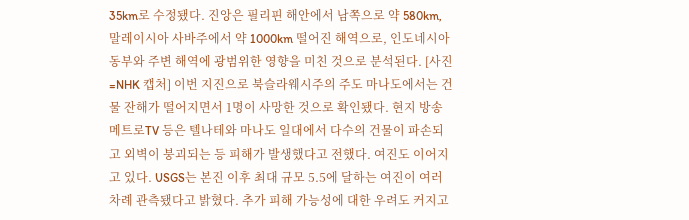35km로 수정됐다. 진앙은 필리핀 해안에서 남쪽으로 약 580km, 말레이시아 사바주에서 약 1000km 떨어진 해역으로, 인도네시아 동부와 주변 해역에 광범위한 영향을 미친 것으로 분석된다. [사진=NHK 캡처] 이번 지진으로 북슬라웨시주의 주도 마나도에서는 건물 잔해가 떨어지면서 1명이 사망한 것으로 확인됐다. 현지 방송 메트로TV 등은 텔나테와 마나도 일대에서 다수의 건물이 파손되고 외벽이 붕괴되는 등 피해가 발생했다고 전했다. 여진도 이어지고 있다. USGS는 본진 이후 최대 규모 5.5에 달하는 여진이 여러 차례 관측됐다고 밝혔다. 추가 피해 가능성에 대한 우려도 커지고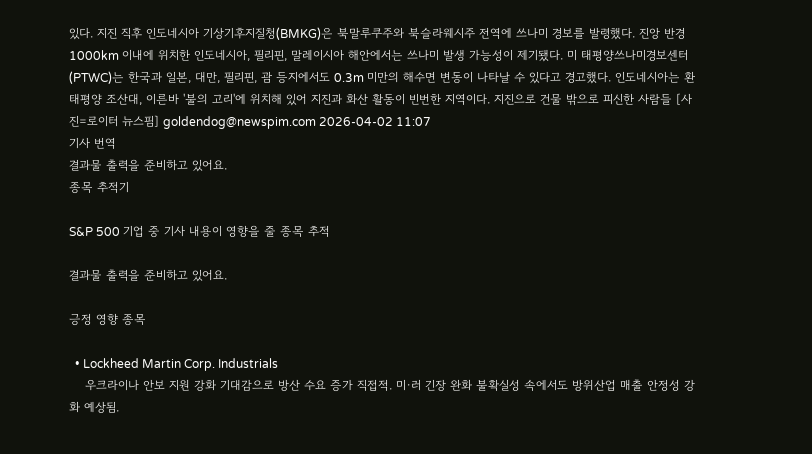있다. 지진 직후 인도네시아 기상기후지질청(BMKG)은 북말루쿠주와 북슬라웨시주 전역에 쓰나미 경보를 발령했다. 진앙 반경 1000km 이내에 위치한 인도네시아, 필리핀, 말레이시아 해안에서는 쓰나미 발생 가능성이 제기됐다. 미 태평양쓰나미경보센터(PTWC)는 한국과 일본, 대만, 필리핀, 괌 등지에서도 0.3m 미만의 해수면 변동이 나타날 수 있다고 경고했다. 인도네시아는 환태평양 조산대, 이른바 '불의 고리'에 위치해 있어 지진과 화산 활동이 빈번한 지역이다. 지진으로 건물 밖으로 피신한 사람들 [사진=로이터 뉴스핌] goldendog@newspim.com 2026-04-02 11:07
기사 번역
결과물 출력을 준비하고 있어요.
종목 추적기

S&P 500 기업 중 기사 내용이 영향을 줄 종목 추적

결과물 출력을 준비하고 있어요.

긍정 영향 종목

  • Lockheed Martin Corp. Industrials
    우크라이나 안보 지원 강화 기대감으로 방산 수요 증가 직접적. 미·러 긴장 완화 불확실성 속에서도 방위산업 매출 안정성 강화 예상됨.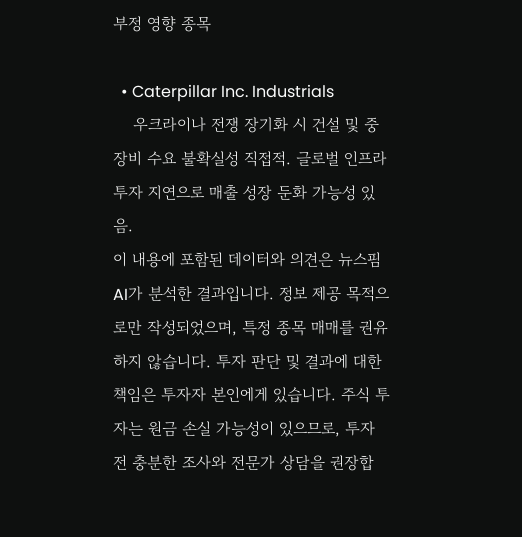부정 영향 종목

  • Caterpillar Inc. Industrials
    우크라이나 전쟁 장기화 시 건설 및 중장비 수요 불확실성 직접적. 글로벌 인프라 투자 지연으로 매출 성장 둔화 가능성 있음.
이 내용에 포함된 데이터와 의견은 뉴스핌 AI가 분석한 결과입니다. 정보 제공 목적으로만 작성되었으며, 특정 종목 매매를 권유하지 않습니다. 투자 판단 및 결과에 대한 책임은 투자자 본인에게 있습니다. 주식 투자는 원금 손실 가능성이 있으므로, 투자 전 충분한 조사와 전문가 상담을 권장합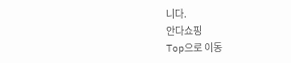니다.
안다쇼핑
Top으로 이동